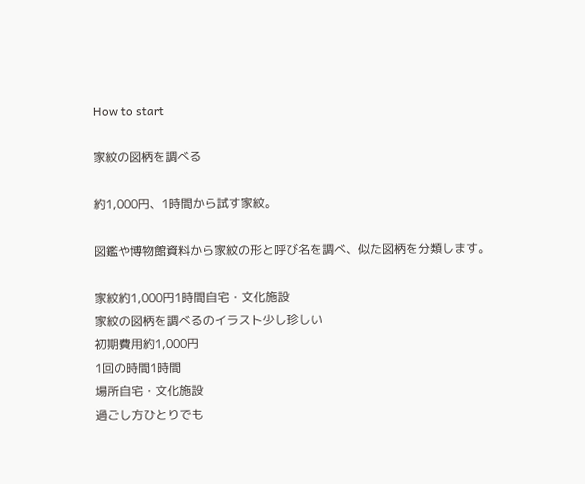How to start

家紋の図柄を調べる

約1,000円、1時間から試す家紋。

図鑑や博物館資料から家紋の形と呼び名を調べ、似た図柄を分類します。

家紋約1,000円1時間自宅・文化施設
家紋の図柄を調べるのイラスト少し珍しい
初期費用約1,000円
1回の時間1時間
場所自宅・文化施設
過ごし方ひとりでも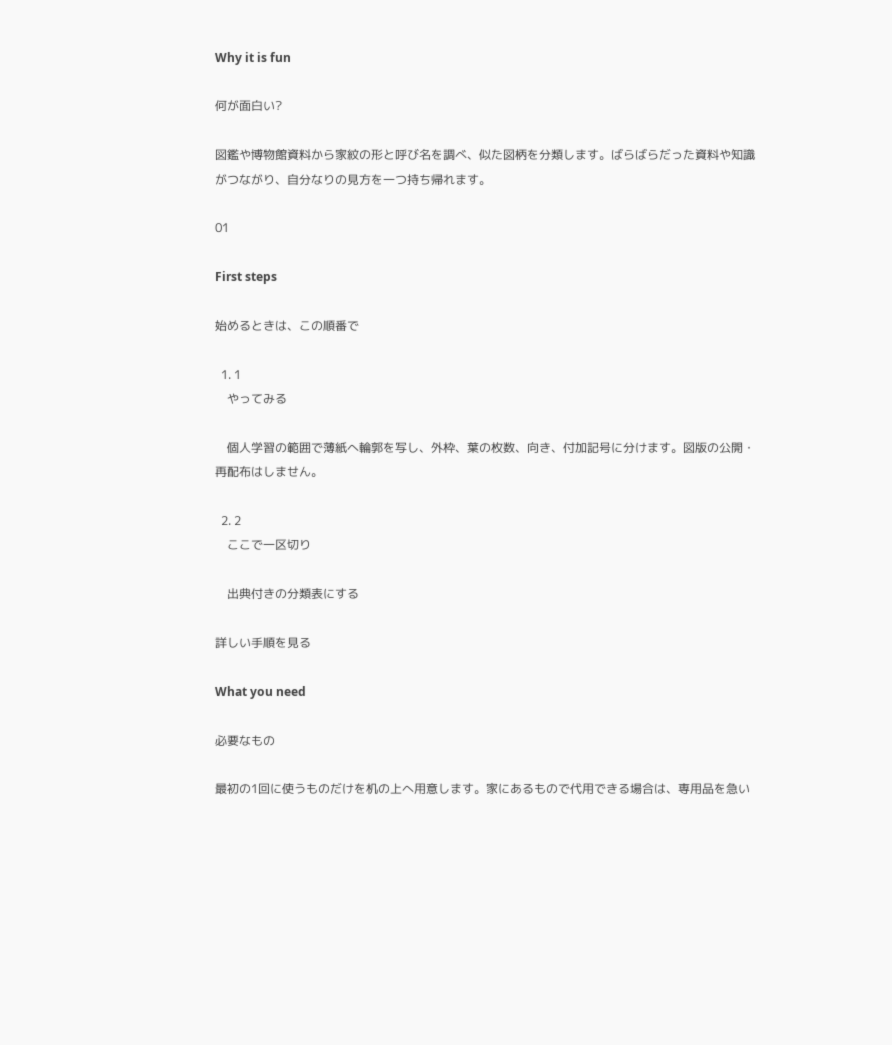Why it is fun

何が面白い?

図鑑や博物館資料から家紋の形と呼び名を調べ、似た図柄を分類します。ばらばらだった資料や知識がつながり、自分なりの見方を一つ持ち帰れます。

01

First steps

始めるときは、この順番で

  1. 1
    やってみる

    個人学習の範囲で薄紙へ輪郭を写し、外枠、葉の枚数、向き、付加記号に分けます。図版の公開・再配布はしません。

  2. 2
    ここで一区切り

    出典付きの分類表にする

詳しい手順を見る

What you need

必要なもの

最初の1回に使うものだけを机の上へ用意します。家にあるもので代用できる場合は、専用品を急い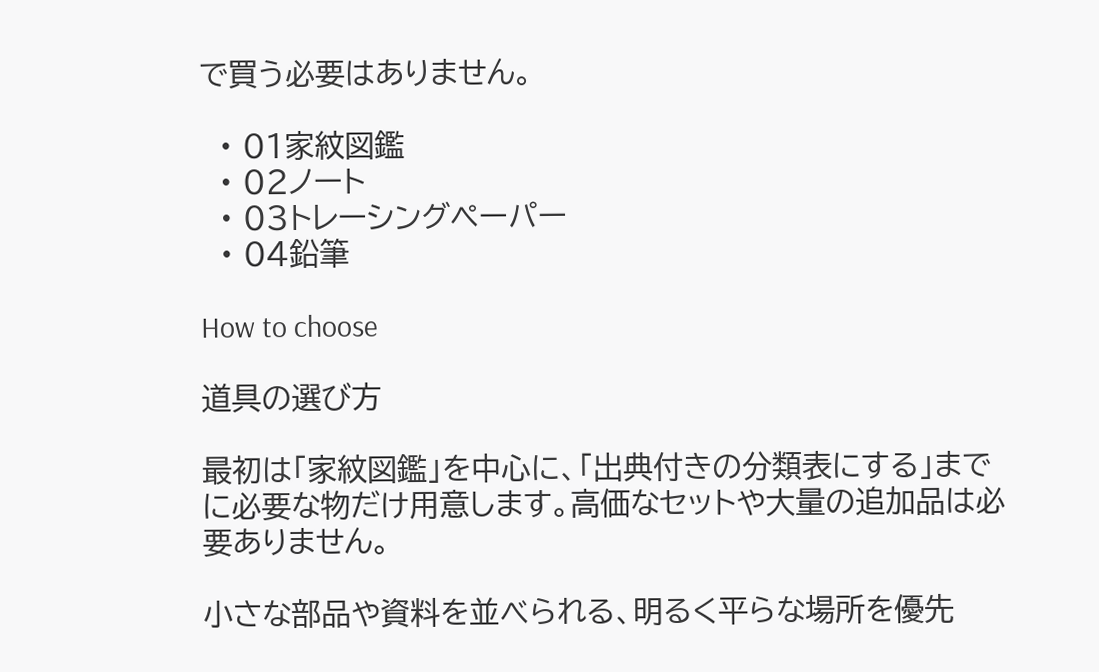で買う必要はありません。

  • 01家紋図鑑
  • 02ノート
  • 03トレーシングペーパー
  • 04鉛筆

How to choose

道具の選び方

最初は「家紋図鑑」を中心に、「出典付きの分類表にする」までに必要な物だけ用意します。高価なセットや大量の追加品は必要ありません。

小さな部品や資料を並べられる、明るく平らな場所を優先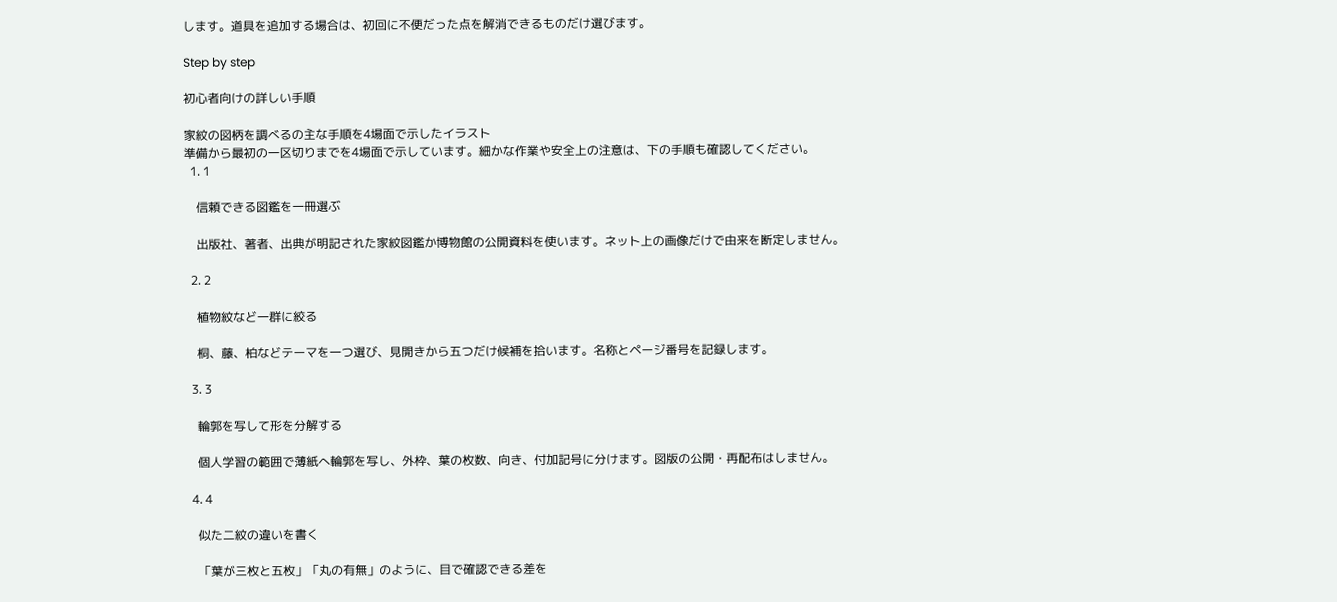します。道具を追加する場合は、初回に不便だった点を解消できるものだけ選びます。

Step by step

初心者向けの詳しい手順

家紋の図柄を調べるの主な手順を4場面で示したイラスト
準備から最初の一区切りまでを4場面で示しています。細かな作業や安全上の注意は、下の手順も確認してください。
  1. 1

    信頼できる図鑑を一冊選ぶ

    出版社、著者、出典が明記された家紋図鑑か博物館の公開資料を使います。ネット上の画像だけで由来を断定しません。

  2. 2

    植物紋など一群に絞る

    桐、藤、柏などテーマを一つ選び、見開きから五つだけ候補を拾います。名称とページ番号を記録します。

  3. 3

    輪郭を写して形を分解する

    個人学習の範囲で薄紙へ輪郭を写し、外枠、葉の枚数、向き、付加記号に分けます。図版の公開・再配布はしません。

  4. 4

    似た二紋の違いを書く

    「葉が三枚と五枚」「丸の有無」のように、目で確認できる差を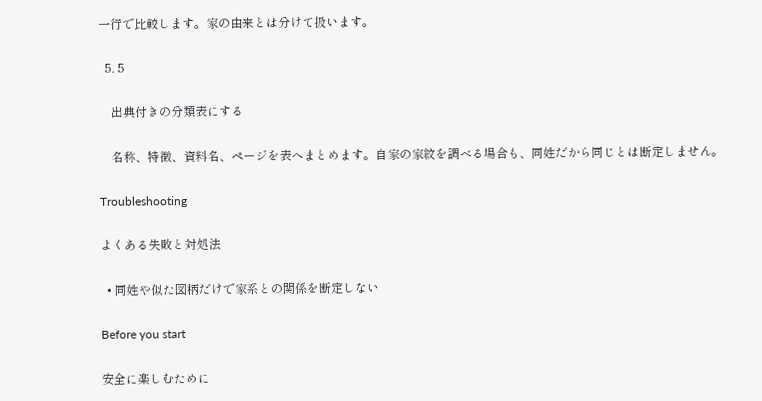一行で比較します。家の由来とは分けて扱います。

  5. 5

    出典付きの分類表にする

    名称、特徴、資料名、ページを表へまとめます。自家の家紋を調べる場合も、同姓だから同じとは断定しません。

Troubleshooting

よくある失敗と対処法

  • 同姓や似た図柄だけで家系との関係を断定しない

Before you start

安全に楽しむために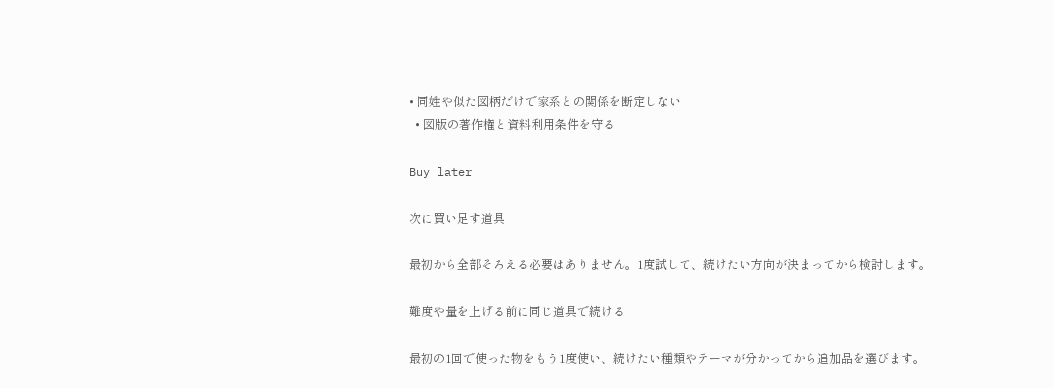• 同姓や似た図柄だけで家系との関係を断定しない
  • 図版の著作権と資料利用条件を守る

Buy later

次に買い足す道具

最初から全部そろえる必要はありません。1度試して、続けたい方向が決まってから検討します。

難度や量を上げる前に同じ道具で続ける

最初の1回で使った物をもう1度使い、続けたい種類やテーマが分かってから追加品を選びます。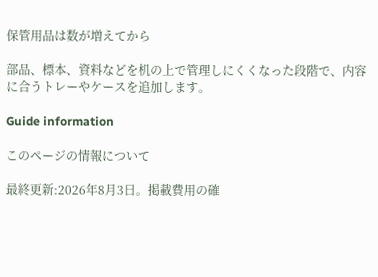保管用品は数が増えてから

部品、標本、資料などを机の上で管理しにくくなった段階で、内容に合うトレーやケースを追加します。

Guide information

このページの情報について

最終更新:2026年8月3日。掲載費用の確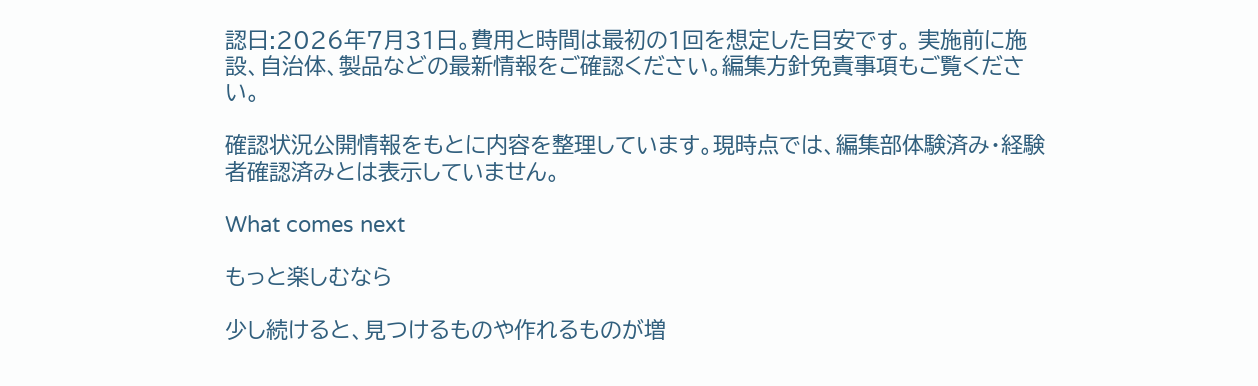認日:2026年7月31日。費用と時間は最初の1回を想定した目安です。 実施前に施設、自治体、製品などの最新情報をご確認ください。編集方針免責事項もご覧ください。

確認状況公開情報をもとに内容を整理しています。現時点では、編集部体験済み・経験者確認済みとは表示していません。

What comes next

もっと楽しむなら

少し続けると、見つけるものや作れるものが増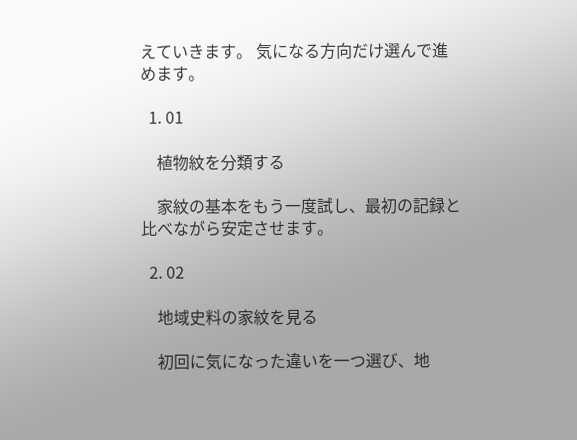えていきます。 気になる方向だけ選んで進めます。

  1. 01

    植物紋を分類する

    家紋の基本をもう一度試し、最初の記録と比べながら安定させます。

  2. 02

    地域史料の家紋を見る

    初回に気になった違いを一つ選び、地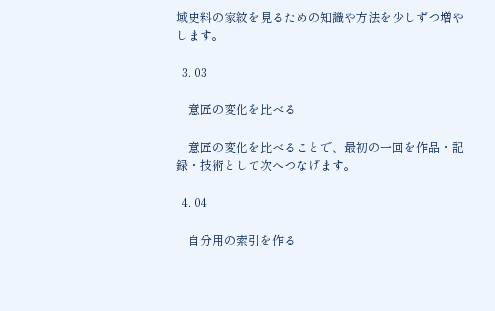域史料の家紋を見るための知識や方法を少しずつ増やします。

  3. 03

    意匠の変化を比べる

    意匠の変化を比べることで、最初の一回を作品・記録・技術として次へつなげます。

  4. 04

    自分用の索引を作る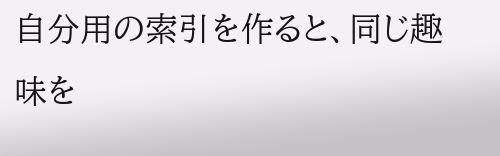自分用の索引を作ると、同じ趣味を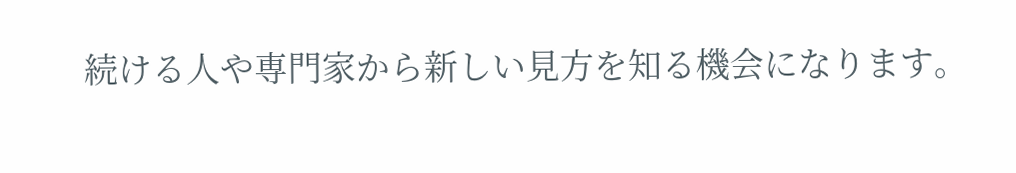続ける人や専門家から新しい見方を知る機会になります。